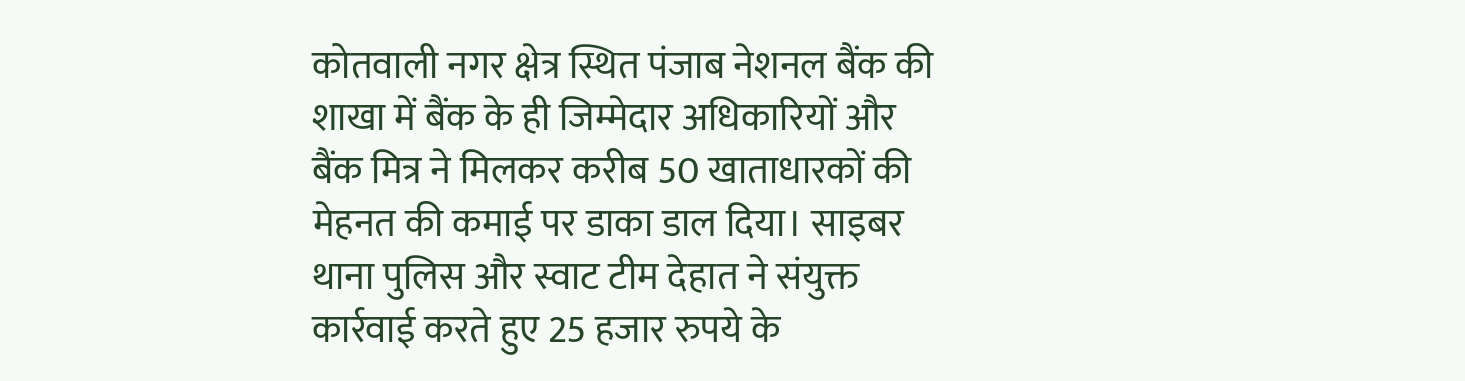कोतवाली नगर क्षेत्र स्थित पंजाब नेशनल बैंक की शाखा में बैंक के ही जिम्मेदार अधिकारियों और बैंक मित्र ने मिलकर करीब 50 खाताधारकों की मेहनत की कमाई पर डाका डाल दिया। साइबर थाना पुलिस और स्वाट टीम देहात ने संयुक्त कार्रवाई करते हुए 25 हजार रुपये के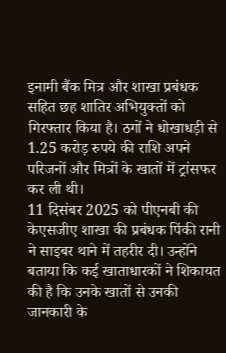इनामी बैंक मित्र और शाखा प्रबंधक सहित छह शातिर अभियुक्तों को गिरफ्तार किया है। ठगों ने धोखाधड़ी से 1.25 करोड़ रुपये की राशि अपने परिजनों और मित्रों के खातों में ट्रांसफर कर ली थी।
11 दिसंबर 2025 को पीएनबी की केएसजीए शाखा की प्रबंधक पिंकी रानी ने साइबर थाने में तहरीर दी। उन्होंने बताया कि कई खाताधारकों ने शिकायत की है कि उनके खातों से उनकी जानकारी के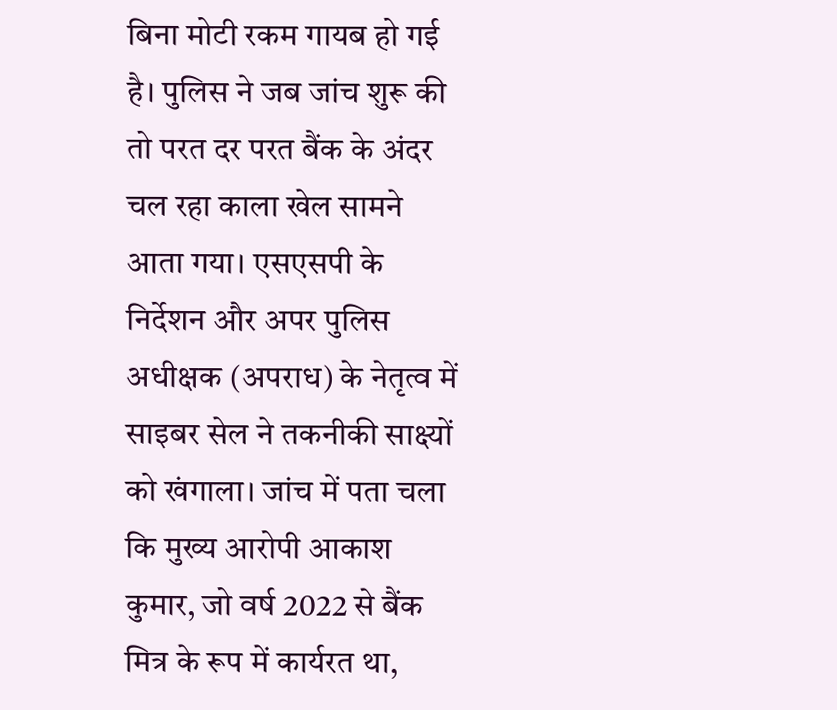बिना मोटी रकम गायब हो गई है। पुलिस ने जब जांच शुरू की तो परत दर परत बैंक के अंदर चल रहा काला खेल सामने आता गया। एसएसपी के निर्देशन और अपर पुलिस अधीक्षक (अपराध) के नेतृत्व में साइबर सेल ने तकनीकी साक्ष्यों को खंगाला। जांच में पता चला कि मुख्य आरोपी आकाश कुमार, जो वर्ष 2022 से बैंक मित्र के रूप में कार्यरत था,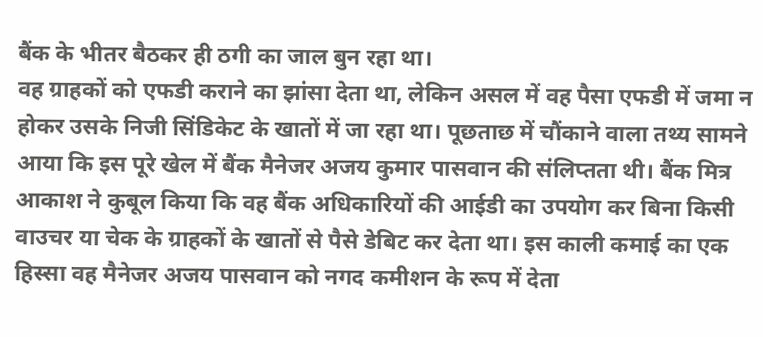बैंक के भीतर बैठकर ही ठगी का जाल बुन रहा था।
वह ग्राहकों को एफडी कराने का झांसा देता था, लेकिन असल में वह पैसा एफडी में जमा न होकर उसके निजी सिंडिकेट के खातों में जा रहा था। पूछताछ में चौंकाने वाला तथ्य सामने आया कि इस पूरे खेल में बैंक मैनेजर अजय कुमार पासवान की संलिप्तता थी। बैंक मित्र आकाश ने कुबूल किया कि वह बैंक अधिकारियों की आईडी का उपयोग कर बिना किसी वाउचर या चेक के ग्राहकों के खातों से पैसे डेबिट कर देता था। इस काली कमाई का एक हिस्सा वह मैनेजर अजय पासवान को नगद कमीशन के रूप में देता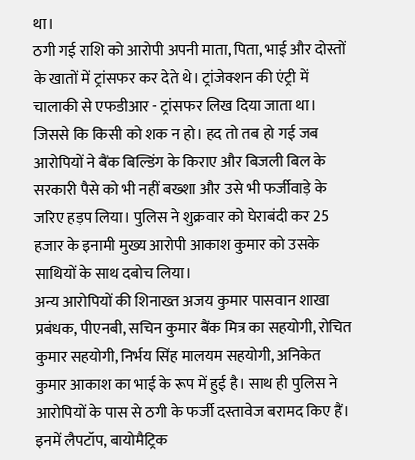था।
ठगी गई राशि को आरोपी अपनी माता, पिता, भाई और दोस्तों के खातों में ट्रांसफर कर देते थे। ट्रांजेक्शन की एंट्री में चालाकी से एफडीआर - ट्रांसफर लिख दिया जाता था। जिससे कि किसी को शक न हो। हद तो तब हो गई जब आरोपियों ने बैंक बिल्डिंग के किराए और बिजली बिल के सरकारी पैसे को भी नहीं बख्शा और उसे भी फर्जीवाड़े के जरिए हड़प लिया। पुलिस ने शुक्रवार को घेराबंदी कर 25 हजार के इनामी मुख्य आरोपी आकाश कुमार को उसके साथियों के साथ दबोच लिया।
अन्य आरोपियों की शिनाख्त अजय कुमार पासवान शाखा प्रबंधक, पीएनबी, सचिन कुमार बैंक मित्र का सहयोगी, रोचित कुमार सहयोगी, निर्भय सिंह मालयम सहयोगी, अनिकेत कुमार आकाश का भाई के रूप में हुई है। साथ ही पुलिस ने आरोपियों के पास से ठगी के फर्जी दस्तावेज बरामद किए हैं। इनमें लैपटॉप, बायोमैट्रिक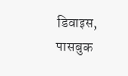डिवाइस, पासबुक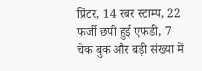प्रिंटर, 14 रबर स्टाम्प, 22 फर्जी छपी हुई एफडी, 7 चेक बुक और बड़ी संख्या में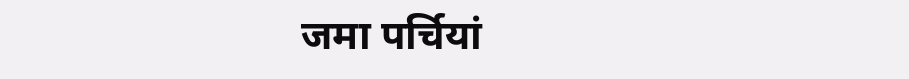जमा पर्चियां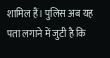शामिल हैं। पुलिस अब यह पता लगाने में जुटी है कि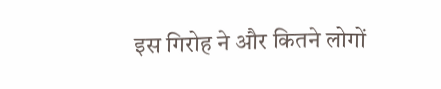इस गिरोह ने और कितने लोगों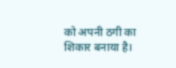को अपनी ठगी का शिकार बनाया है।